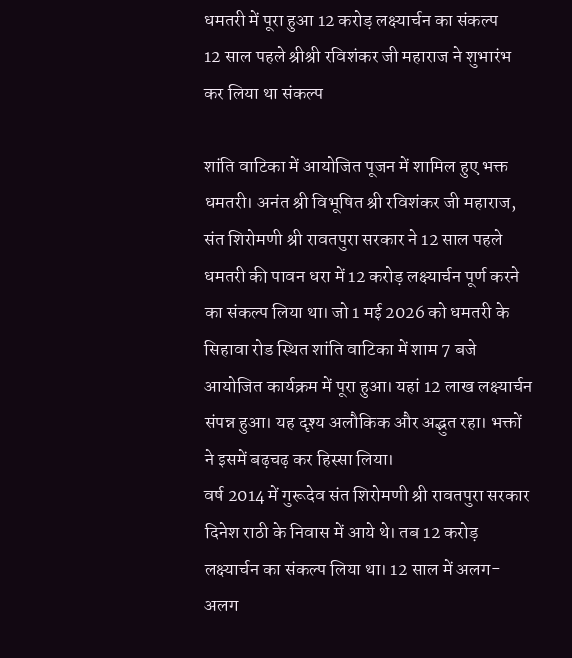धमतरी में पूरा हुआ 12 करोड़ लक्ष्यार्चन का संकल्प
12 साल पहले श्रीश्री रविशंकर जी महाराज ने शुभारंभ कर लिया था संकल्प

शांति वाटिका में आयोजित पूजन में शामिल हुए भक्त
धमतरी। अनंत श्री विभूषित श्री रविशंकर जी महाराज, संत शिरोमणी श्री रावतपुरा सरकार ने 12 साल पहले धमतरी की पावन धरा में 12 करोड़ लक्ष्यार्चन पूर्ण करने का संकल्प लिया था। जो 1 मई 2026 को धमतरी के सिहावा रोड स्थित शांति वाटिका में शाम 7 बजे आयोजित कार्यक्रम में पूरा हुआ। यहां 12 लाख लक्ष्यार्चन संपन्न हुआ। यह दृश्य अलौकिक और अद्भुत रहा। भक्तों ने इसमें बढ़चढ़ कर हिस्सा लिया।
वर्ष 2014 में गुरूदेव संत शिरोमणी श्री रावतपुरा सरकार दिनेश राठी के निवास में आये थे। तब 12 करोड़ लक्ष्यार्चन का संकल्प लिया था। 12 साल में अलग-अलग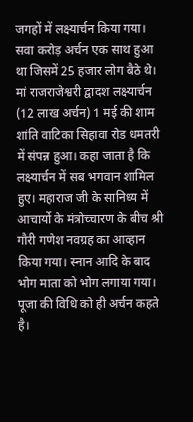जगहों में लक्ष्यार्चन किया गया। सवा करोड़ अर्चन एक साथ हुआ था जिसमें 25 हजार लोग बैठे थे। मां राजराजेश्वरी द्वादश लक्ष्यार्चन (12 लाख अर्चन) 1 मई की शाम शांति वाटिका सिहावा रोड धमतरी में संपन्न हुआ। कहा जाता है कि लक्ष्यार्चन में सब भगवान शामिल हुए। महाराज जी के सानिध्य में आचार्यो के मंत्रोच्चारण के बीच श्री गौरी गणेश नवग्रह का आव्हान किया गया। स्नान आदि के बाद भोग माता को भोग लगाया गया। पूजा की विधि को ही अर्चन कहते है।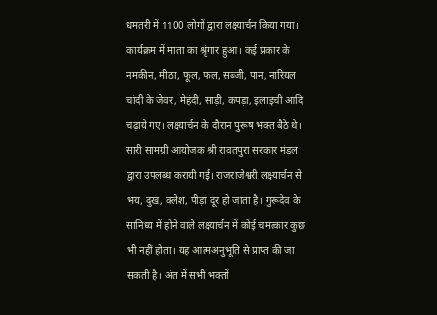धमतरी में 1100 लोगों द्वारा लक्ष्यार्चन किया गया। कार्यक्रम में माता का श्रृंगार हुआ। कई प्रकार के नमकीन, मीठा, फूल, फल, सब्जी, पान, नारियल चांदी के जेवर, मेहंदी, साड़ी, कपड़ा, इलाइची आदि चढ़ाये गए। लक्ष्यार्चन के दौरान पुरूष भक्त बैठे थे। सारी सामग्री आयोजक श्री रावतपुरा सरकार मंडल द्वारा उपलब्ध करायी गई। राजराजेश्वरी लक्ष्यार्चन से भय, दुख, क्लेश, पीड़ा दूर हो जाता है। गुरूदेव के सानिध्य में होने वाले लक्ष्यार्चन में कोई चमत्कार कुछ भी नहीं होता। यह आत्मअनुभूति से प्राप्त की जा सकती है। अंत में सभी भक्तों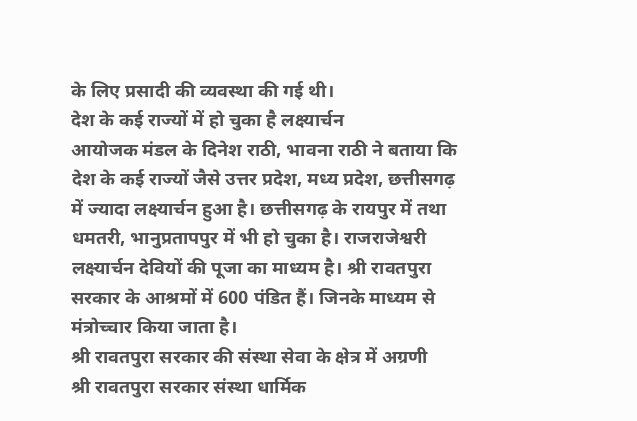के लिए प्रसादी की व्यवस्था की गई थी।
देश के कई राज्यों में हो चुका है लक्ष्यार्चन
आयोजक मंडल के दिनेश राठी, भावना राठी ने बताया कि देश के कई राज्यों जैसे उत्तर प्रदेश, मध्य प्रदेश, छत्तीसगढ़ में ज्यादा लक्ष्यार्चन हुआ है। छत्तीसगढ़ के रायपुर में तथा धमतरी, भानुप्रतापपुर में भी हो चुका है। राजराजेश्वरी लक्ष्यार्चन देवियों की पूजा का माध्यम है। श्री रावतपुरा सरकार के आश्रमों में 600 पंडित हैं। जिनके माध्यम से मंत्रोच्चार किया जाता है।
श्री रावतपुरा सरकार की संस्था सेवा के क्षेत्र में अग्रणी
श्री रावतपुरा सरकार संस्था धार्मिक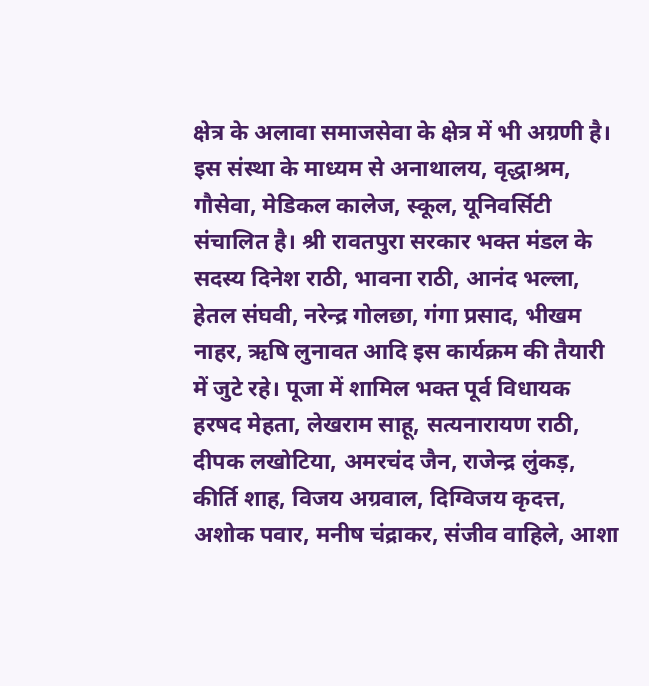क्षेत्र के अलावा समाजसेवा के क्षेत्र में भी अग्रणी है। इस संस्था के माध्यम से अनाथालय, वृद्धाश्रम, गौसेवा, मेडिकल कालेज, स्कूल, यूनिवर्सिटी संचालित है। श्री रावतपुरा सरकार भक्त मंडल के सदस्य दिनेश राठी, भावना राठी, आनंद भल्ला, हेतल संघवी, नरेन्द्र गोलछा, गंगा प्रसाद, भीखम नाहर, ऋषि लुनावत आदि इस कार्यक्रम की तैयारी में जुटे रहे। पूजा में शामिल भक्त पूर्व विधायक हरषद मेहता, लेखराम साहू, सत्यनारायण राठी, दीपक लखोटिया, अमरचंद जैन, राजेन्द्र लुंकड़, कीर्ति शाह, विजय अग्रवाल, दिग्विजय कृदत्त, अशोक पवार, मनीष चंद्राकर, संजीव वाहिले, आशा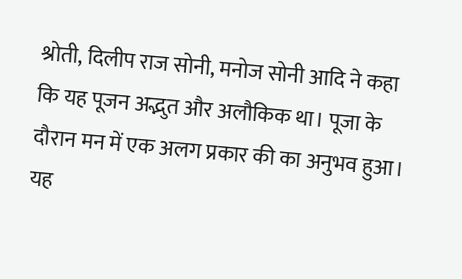श्रोती, दिलीप राज सोनी, मनोज सोनी आदि ने कहा कि यह पूजन अद्भुत और अलौकिक था। पूजा के दौरान मन में एक अलग प्रकार की का अनुभव हुआ। यह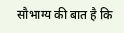सौभाग्य की बात है कि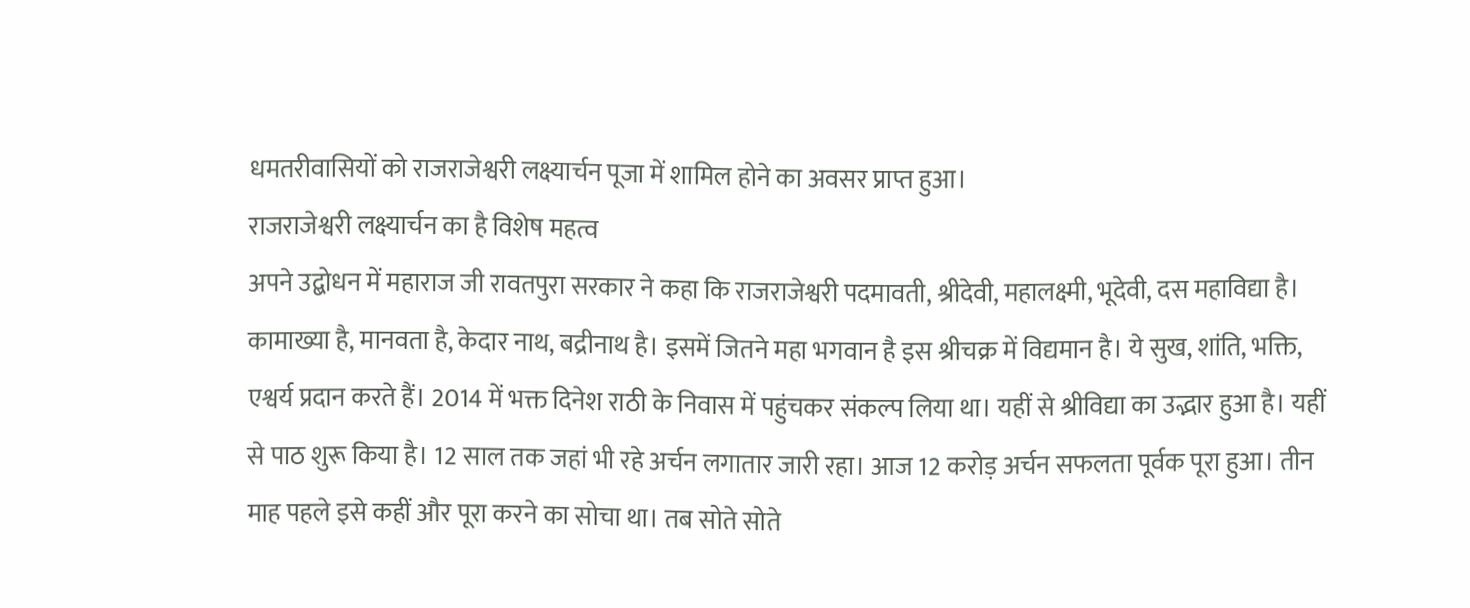धमतरीवासियों को राजराजेश्वरी लक्ष्यार्चन पूजा में शामिल होने का अवसर प्राप्त हुआ।
राजराजेश्वरी लक्ष्यार्चन का है विशेष महत्व
अपने उद्बोधन में महाराज जी रावतपुरा सरकार ने कहा कि राजराजेश्वरी पदमावती, श्रीदेवी, महालक्ष्मी, भूदेवी, दस महाविद्या है। कामाख्या है, मानवता है, केदार नाथ, बद्रीनाथ है। इसमें जितने महा भगवान है इस श्रीचक्र में विद्यमान है। ये सुख, शांति, भक्ति, एश्वर्य प्रदान करते हैं। 2014 में भक्त दिनेश राठी के निवास में पहुंचकर संकल्प लिया था। यहीं से श्रीविद्या का उद्भार हुआ है। यहीं से पाठ शुरू किया है। 12 साल तक जहां भी रहे अर्चन लगातार जारी रहा। आज 12 करोड़ अर्चन सफलता पूर्वक पूरा हुआ। तीन माह पहले इसे कहीं और पूरा करने का सोचा था। तब सोते सोते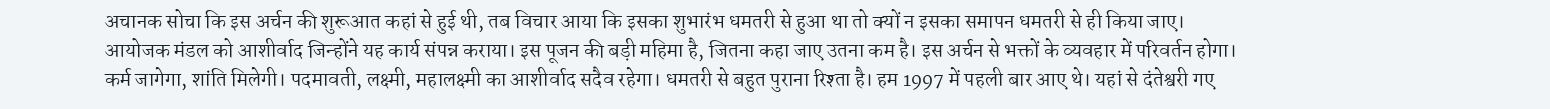अचानक सोचा कि इस अर्चन की शुरूआत कहां से हुई थी, तब विचार आया कि इसका शुभारंभ धमतरी से हुआ था तो क्यों न इसका समापन धमतरी से ही किया जाए। आयोजक मंडल को आशीर्वाद जिन्होंने यह कार्य संपन्न कराया। इस पूजन की बड़ी महिमा है, जितना कहा जाए उतना कम है। इस अर्चन से भक्तों के व्यवहार में परिवर्तन होगा। कर्म जागेगा, शांति मिलेगी। पदमावती, लक्ष्मी, महालक्ष्मी का आशीर्वाद सदैव रहेगा। धमतरी से बहुत पुराना रिश्ता है। हम 1997 में पहली बार आए थे। यहां से दंतेश्वरी गए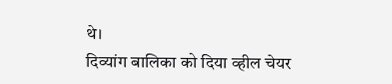थे।
दिव्यांग बालिका को दिया व्हील चेयर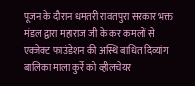पूजन के दौरान धमतरी रावतपुरा सरकार भक्त मंडल द्वारा महाराज जी के कर कमलों से एक्जेक्ट फाउंडेशन की अस्थि बाधित दिव्यांग बालिका माला कुर्रे को व्हीलचेयर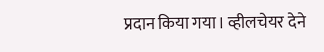प्रदान किया गया। व्हीलचेयर देने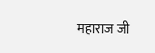महाराज जी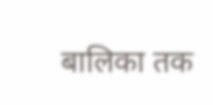बालिका तक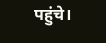पहुंचे।